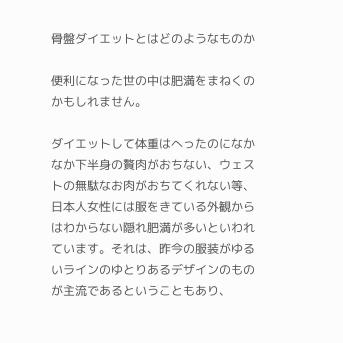骨盤ダイエットとはどのようなものか

便利になった世の中は肥満をまねくのかもしれません。

ダイエットして体重はへったのになかなか下半身の贅肉がおちない、ウェストの無駄なお肉がおちてくれない等、日本人女性には服をきている外観からはわからない隠れ肥満が多いといわれています。それは、昨今の服装がゆるいラインのゆとりあるデザインのものが主流であるということもあり、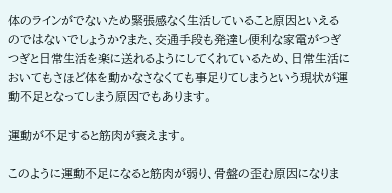体のラインがでないため緊張感なく生活していること原因といえるのではないでしょうか?また、交通手段も発達し便利な家電がつぎつぎと日常生活を楽に送れるようにしてくれているため、日常生活においてもさほど体を動かなさなくても事足りてしまうという現状が運動不足となってしまう原因でもあります。

運動が不足すると筋肉が衰えます。

このように運動不足になると筋肉が弱り、骨盤の歪む原因になりま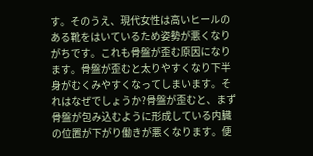す。そのうえ、現代女性は高いヒールのある靴をはいているため姿勢が悪くなりがちです。これも骨盤が歪む原因になります。骨盤が歪むと太りやすくなり下半身がむくみやすくなってしまいます。それはなぜでしょうか?骨盤が歪むと、まず骨盤が包み込むように形成している内臓の位置が下がり働きが悪くなります。便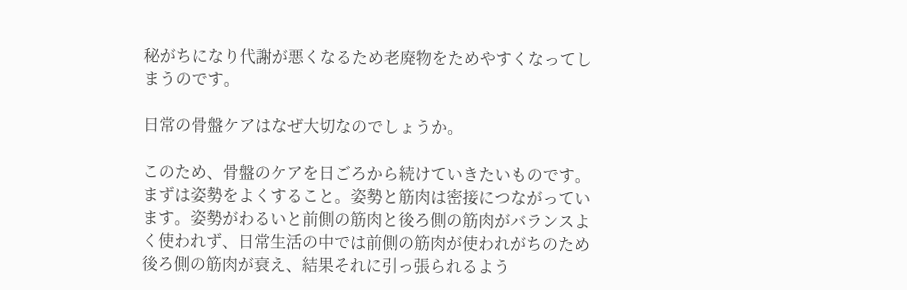秘がちになり代謝が悪くなるため老廃物をためやすくなってしまうのです。

日常の骨盤ケアはなぜ大切なのでしょうか。

このため、骨盤のケアを日ごろから続けていきたいものです。まずは姿勢をよくすること。姿勢と筋肉は密接につながっています。姿勢がわるいと前側の筋肉と後ろ側の筋肉がバランスよく使われず、日常生活の中では前側の筋肉が使われがちのため後ろ側の筋肉が衰え、結果それに引っ張られるよう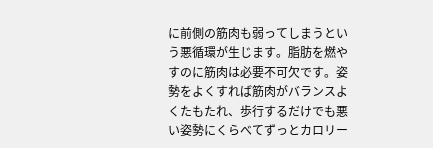に前側の筋肉も弱ってしまうという悪循環が生じます。脂肪を燃やすのに筋肉は必要不可欠です。姿勢をよくすれば筋肉がバランスよくたもたれ、歩行するだけでも悪い姿勢にくらべてずっとカロリー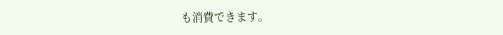も消費できます。